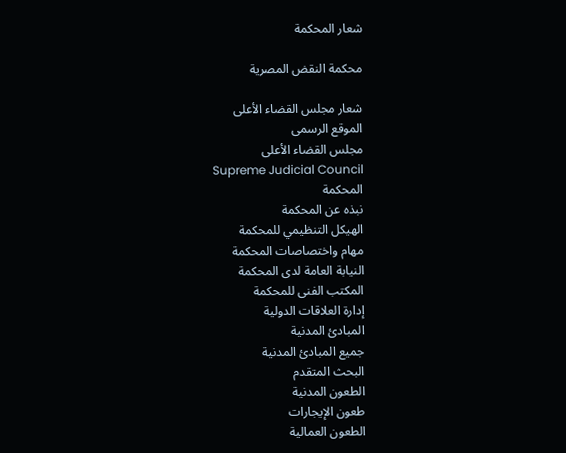شعار المحكمة

محكمة النقض المصرية

شعار مجلس القضاء الأعلى
الموقع الرسمى
مجلس القضاء الأعلى
Supreme Judicial Council
المحكمة
نبذه عن المحكمة
الهيكل التنظيمي للمحكمة
مهام واختصاصات المحكمة
النيابة العامة لدى المحكمة
المكتب الفنى للمحكمة
إدارة العلاقات الدولية
المبادئ المدنية
جميع المبادئ المدنية
البحث المتقدم
الطعون المدنية
طعون الإيجارات
الطعون العمالية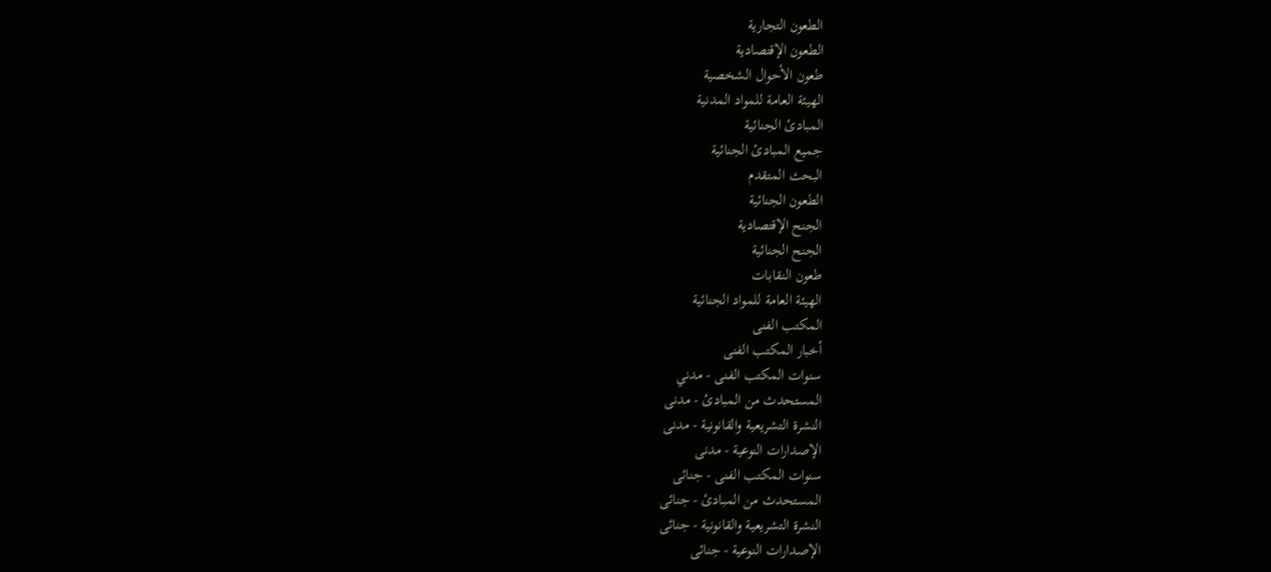الطعون التجارية
الطعون الإقتصادية
طعون الأحوال الشخصية
الهيئة العامة للمواد المدنية
المبادئ الجنائية
جميع المبادئ الجنائية
البحث المتقدم
الطعون الجنائية
الجنح الإقتصادية
الجنح الجنائية
طعون النقابات
الهيئة العامة للمواد الجنائية
المكتب الفنى
أخبار المكتب الفنى
سنوات المكتب الفنى - مدني
المستحدث من المبادئ - مدنى
النشرة التشريعية والقانونية - مدنى
الإصدارات النوعية - مدنى
سنوات المكتب الفنى - جنائى
المستحدث من المبادئ - جنائى
النشرة التشريعية والقانونية - جنائى
الإصدارات النوعية - جنائى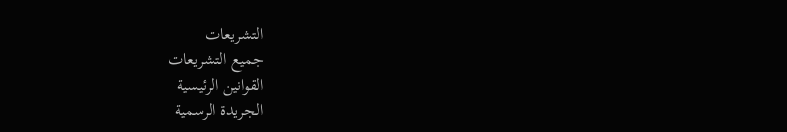التشريعات
جميع التشريعات
القوانين الرئيسية
الجريدة الرسمية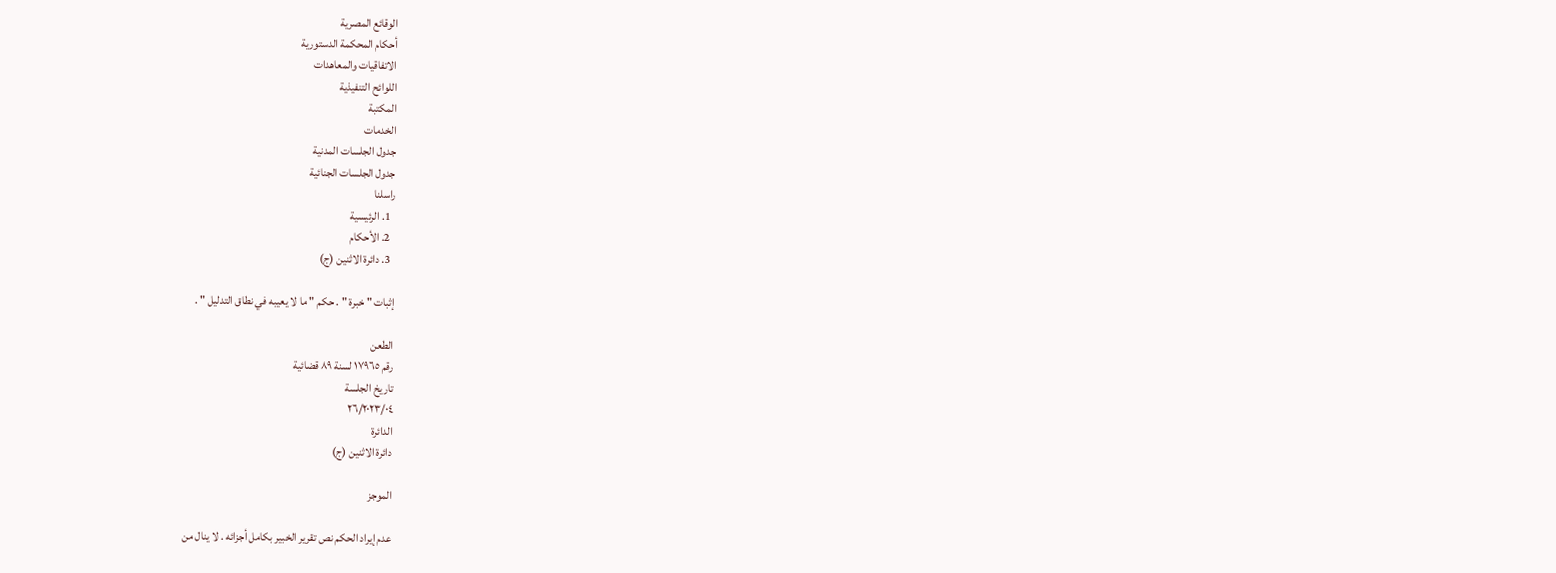الوقائع المصرية
أحكام المحكمة الدستورية
الاتفاقيات والمعاهدات
اللوائح التنفيذية
المكتبة
الخدمات
جدول الجلسات المدنية
جدول الجلسات الجنائية
راسلنا
  1. الرئيسية
  2. الأحكام
  3. دائرة الاثنين (ج)

إثبات " خبرة " . حكم " ما لا يعيبه في نطاق التدليل " .

الطعن
رقم ۱۷۹٦٥ لسنة ۸۹ قضائية
تاريخ الجلسة
۲۰۲۳/۰٤/۲٦
الدائرة
دائرة الاثنين (ج)

الموجز

عدم إيراد الحكم نص تقرير الخبير بكامل أجزائه . لا ينال من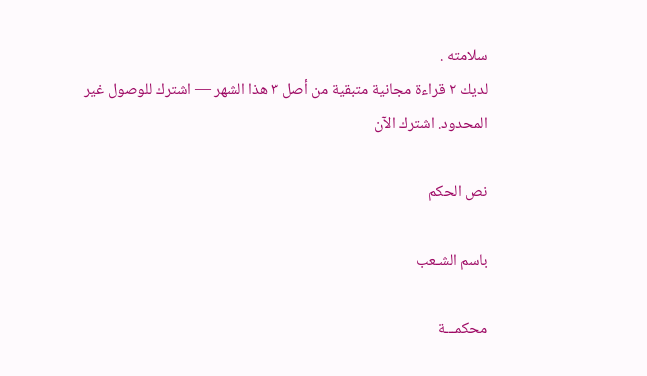سلامته .
لديك ۲ قراءة مجانية متبقية من أصل ۳ هذا الشهر — اشترك للوصول غير المحدود. اشترك الآن

نص الحكم

باسم الشـعب

محكمـــة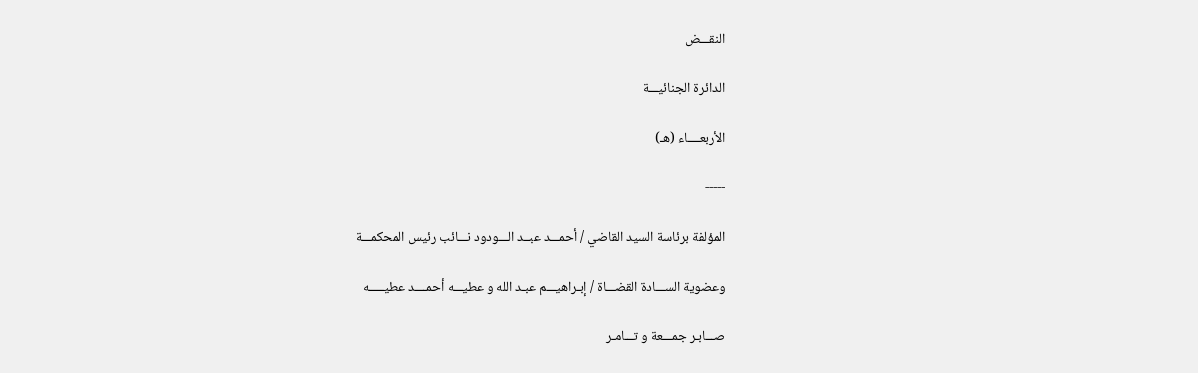النقـــض

الدائرة الجنائيـــة

الأربعــــاء (هـ)

-----

المؤلفة برئاسة السيد القاضي / أحمـــد عبــد الـــودود نـــائب رئيس المحكمـــة

وعضوية الســـادة القضـــاة / إبـراهيـــم عبـد الله و عطيـــه أحمــــد عطيـــــه

صـــابـر جمـــعة و تـــامـر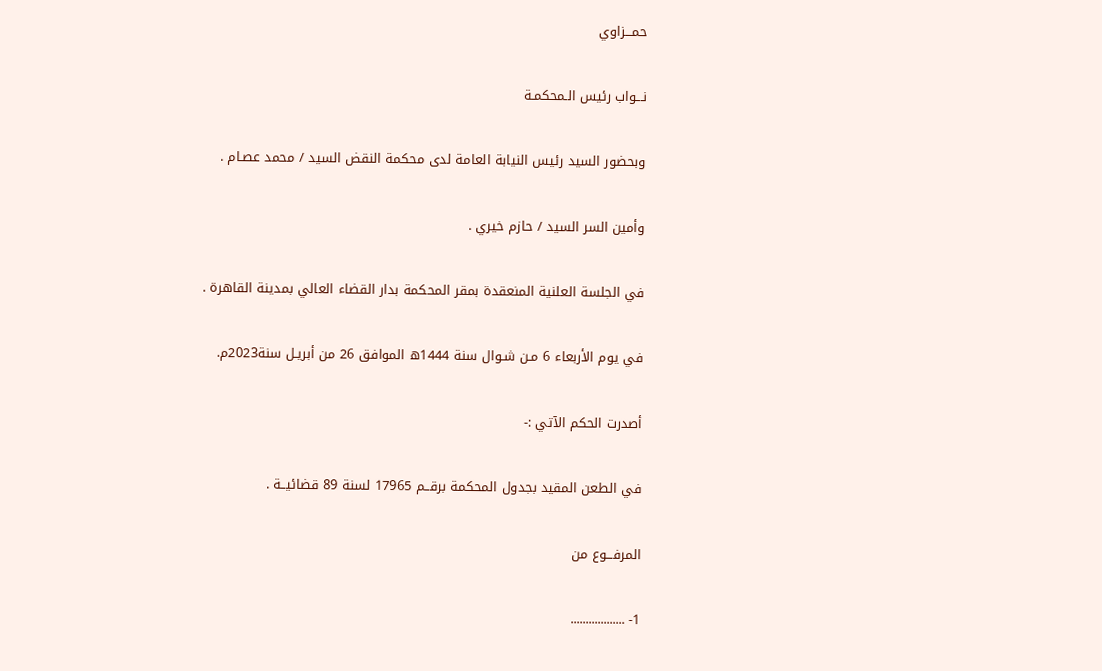حمـــزاوي

نـــواب رئيس الـمحكمـة

وبحضور السيد رئيس النيابة العامة لدى محكمة النقض السيد / محمد عصـام .

وأمين السر السيد / حازم خيري .

في الجلسة العلنية المنعقدة بمقر المحكمة بدار القضاء العالي بمدينة القاهرة .

في يوم الأربعاء 6 مـن شـوال سنة 1444ه الموافق 26 من أبريـل سنة2023م.

أصدرت الحكم الآتي :-

في الطعن المقيد بجدول المحكمة برقــم 17965 لسنة 89 قضائيــة .

المرفـــوع من

1- ..................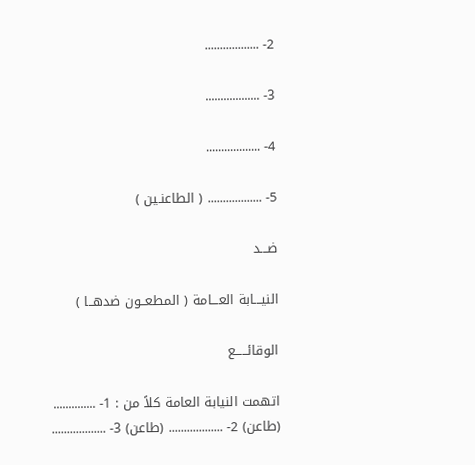2- ..................

3- ..................

4- ..................

5- .................. ( الطاعنـين )

ضـــد

النيـــابة العـــامة ( المطعــون ضدهــا )

الوقائـــــع

اتهمت النيابة العامة كلاً من : 1- .............. (طاعن) 2- .................. (طاعن) 3- ..................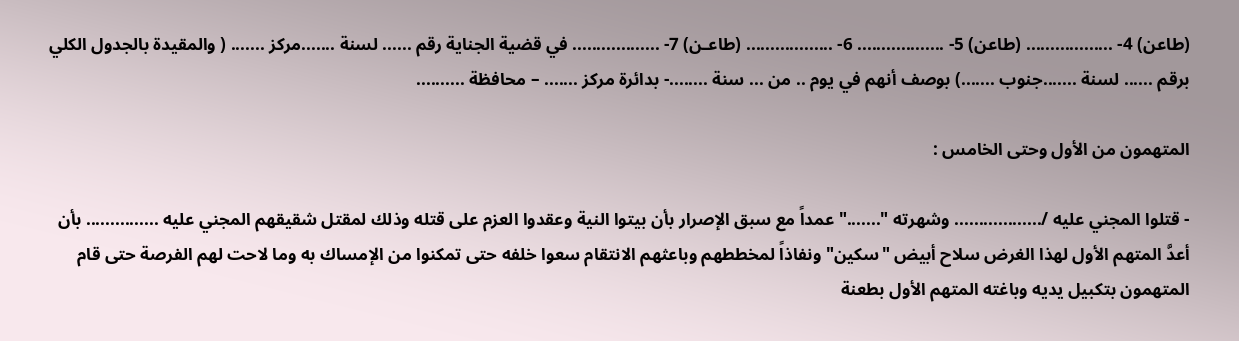(طاعن) 4- .................. (طاعن) 5- .................. 6- .................. (طاعـن) 7- .................. في قضية الجناية رقم ...... لسنة .......مركز ....... ( والمقيدة بالجدول الكلي برقم ...... لسنة .......جنوب .......) بوصف أنهم في يوم .. من ... سنة ........- بدائرة مركز ....... – محافظة ..........

المتهمون من الأول وحتى الخامس :

- قتلوا المجني عليه /.................. وشهرته "......." عمداً مع سبق الإصرار بأن بيتوا النية وعقدوا العزم على قتله وذلك لمقتل شقيقهم المجني عليه ............... بأن أعدَّ المتهم الأول لهذا الغرض سلاح أبيض "سكين" ونفاذاً لمخططهم وباعثهم الانتقام سعوا خلفه حتى تمكنوا من الإمساك به وما لاحت لهم الفرصة حتى قام المتهمون بتكبيل يديه وباغته المتهم الأول بطعنة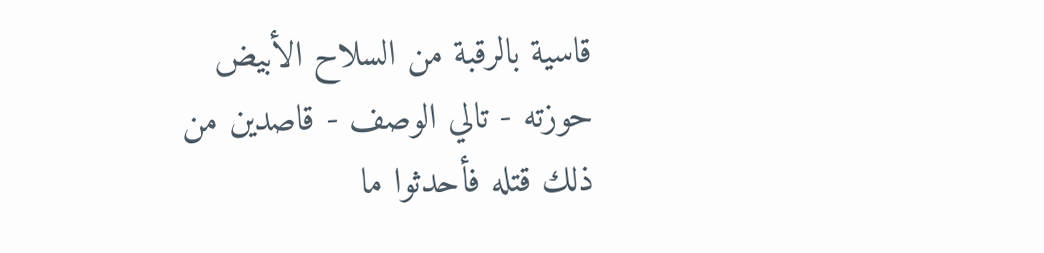قاسية بالرقبة من السلاح الأبيض حوزته - تالي الوصف - قاصدين من ذلك قتله فأحدثوا ما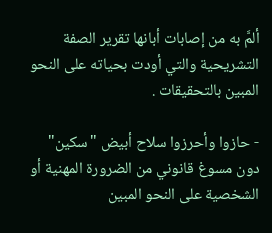ألمَّ به من إصابات أبانها تقرير الصفة التشريحية والتي أودت بحياته على النحو المبين بالتحقيقات .

- حازوا وأحرزوا سلاح أبيض "سكين" دون مسوغ قانوني من الضرورة المهنية أو الشخصية على النحو المبين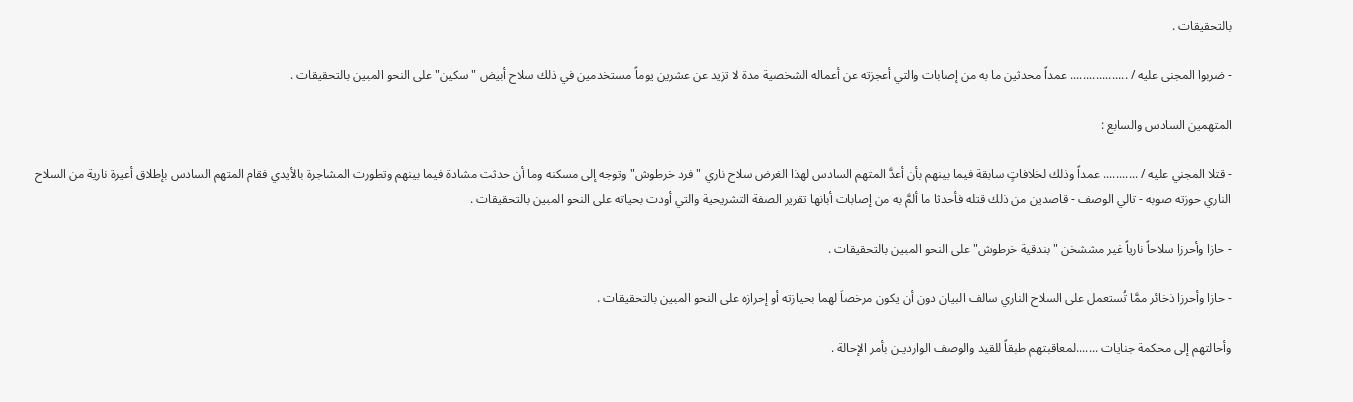بالتحقيقات .

- ضربوا المجنى عليه / .................. عمداً محدثين ما به من إصابات والتي أعجزته عن أعماله الشخصية مدة لا تزيد عن عشرين يوماً مستخدمين في ذلك سلاح أبيض "سكين" على النحو المبين بالتحقيقات .

المتهمين السادس والسابع :

- قتلا المجني عليه / ........... عمداً وذلك لخلافاتٍ سابقة فيما بينهم بأن أعدَّ المتهم السادس لهذا الغرض سلاح ناري " فرد خرطوش" وتوجه إلى مسكنه وما أن حدثت مشادة فيما بينهم وتطورت المشاجرة بالأيدي فقام المتهم السادس بإطلاق أعيرة نارية من السلاح الناري حوزته صوبه - تالي الوصف - قاصدين من ذلك قتله فأحدثا ما ألمَّ به من إصابات أبانها تقرير الصفة التشريحية والتي أودت بحياته على النحو المبين بالتحقيقات .

- حازا وأحرزا سلاحاً نارياً غير مششخن "بندقية خرطوش" على النحو المبين بالتحقيقات .

- حازا وأحرزا ذخائر ممَّا تُستعمل على السلاح الناري سالف البيان دون أن يكون مرخصاَ لهما بحيازته أو إحرازه على النحو المبين بالتحقيقات .

وأحالتهم إلى محكمة جنايات .......لمعاقبتهم طبقاً للقيد والوصف الوارديـن بأمر الإحالة .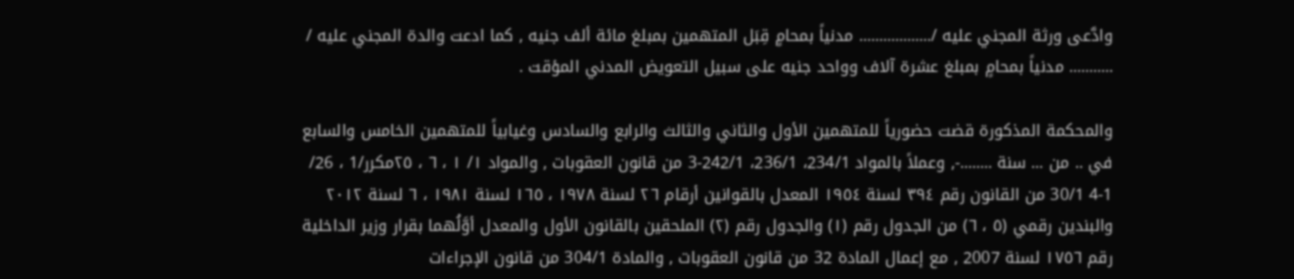وادَّعى ورثة المجني عليه /.................. مدنياً بمحامٍ قِبَل المتهمين بمبلغ مائة ألف جنيه , كما ادعت والدة المجني عليه / ........... مدنياً بمحامٍ بمبلغ عشرة آلاف وواحد جنيه على سبيل التعويض المدني المؤقت .

والمحكمة المذكورة قضت حضورياً للمتهمين الأول والثاني والثالث والرابع والسادس وغيابياً للمتهمين الخامس والسابع في .. من ... سنة ........-, وعملاً بالمواد 234/1، 236/1، 242/1-3 من قانون العقوبات , والمواد ۱/ ۱ ، ٦ ، ٢٥مكرر/1 ، 26/ 1-4 30/1 من القانون رقم ٣٩٤ لسنة ١٩٥٤ المعدل بالقوانين أرقام ٢٦ لسنة ١٩٧٨ ، ١٦٥ لسنة ١٩٨١ ، ٦ لسنة ۲۰۱۲ والبندين رقمي (٥ ، ٦) من الجدول رقم (۱) والجدول رقم (۲) الملحقين بالقانون الأول والمعدل أوَّلُهما بقرار وزير الداخلية رقم ١٧٥٦ لسنة 2007 , مع إعمال المادة 32 من قانون العقوبات , والمادة 304/1 من قانون الإجراءات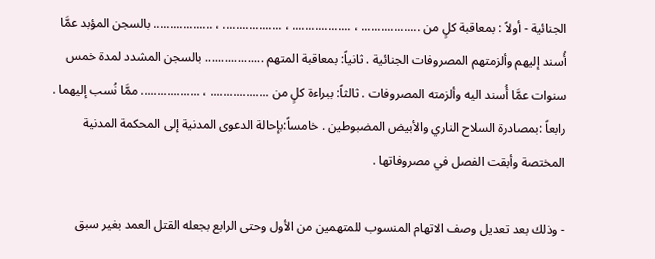الجنائية - أولاً : بمعاقبة كلٍ من .................. ، .................. ، .................. ، .................. بالسجن المؤبد عمَّا أُسند إليهم وألزمتهم المصروفات الجنائية . ثانياً: بمعاقبة المتهم .................. بالسجن المشدد لمدة خمس سنوات عمَّا أُسند اليه وألزمته المصروفات . ثالثاً: ببراءة كلٍ من .................. ، .................. ممَّا نُسب إليهما . رابعاً :بمصادرة السلاح الناري والأبيض المضبوطين . خامساً:بإحالة الدعوى المدنية إلى المحكمة المدنية المختصة وأبقت الفصل في مصروفاتها .

- وذلك بعد تعديل وصف الاتهام المنسوب للمتهمين من الأول وحتى الرابع بجعله القتل العمد بغير سبق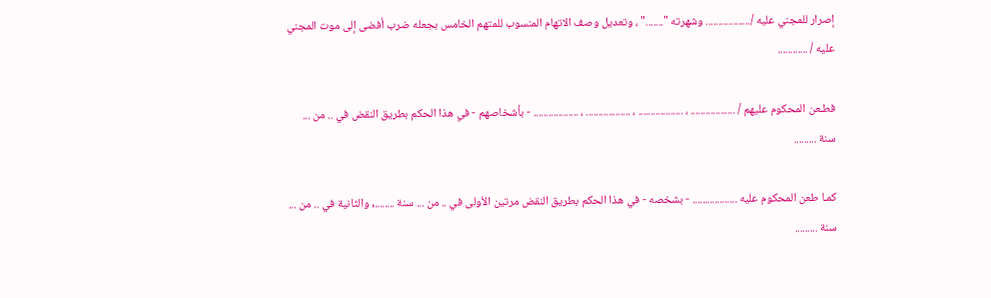إصرار للمجني عليه /.................. وشهرته "......." ، وتعديل وصف الاتهام المنسوب للمتهم الخامس بجعله ضرب أفضى إلى موت المجني عليه / ............

فطـعن المحكوم عليهم / .................. ، .................. ، .................. ، .................. - بأشخاصهم - في هذا الحكم بطريق النقض في .. من ... سنة .........

كمـا طعن المحكوم عليه .................. - بشخصه - في هذا الحكم بطريق النقض مرتين الأولى في .. من ... سنة ........, والثانية في .. من ... سنة .........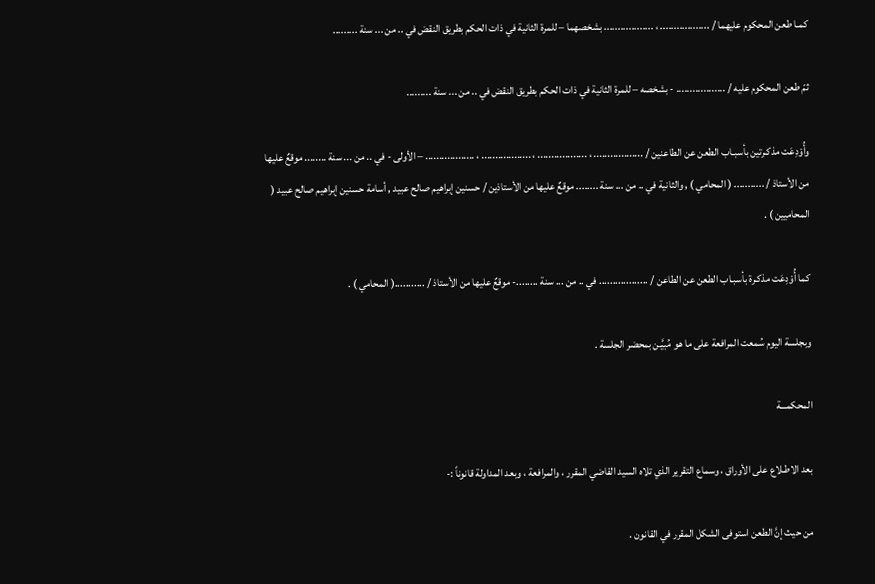كمـا طعن المحكوم عليهما / .................. ، .................. بشخصهما – للمرة الثانية في ذات الحكم بطريق النقض في .. من ... سنة .........

ثمّ طعن المحكوم عليه / .................. - بشخصه – للمرة الثانية في ذات الحكم بطريق النقض في .. من ... سنة .........

وأُوْدِعَت مذكـرتين بأسبـاب الطعن عن الطاعنين / .................. ، .................. ، .................. ، .................. – الأولى - في .. من ... سنة ........ موقعٌ عليها من الأستاذ / ........... ( المحامي ) , والثانية في .. من ... سنة ........ موقعٌ عليها من الأستاذين / حسنين إبراهيم صالح عبيد , أسامة حسنين إبراهيم صالح عبيد ( المحاميين ) .

كما أُوْدِعَت مذكـرة بأسبـاب الطعن عن الطاعن / .................. في .. من ... سنة ........- موقعٌ عليها من الأستاذ / ...........( المحامي ) .

وبجلسة اليوم سُمعت المرافعة على ما هو مُبيَّـن بمحضر الجلسة .

المحكمـــة

بعد الاطـلاع على الأوراق ، وسماع التقرير الذي تلاه السيد القاضي المقرر ، والمرافعة ، وبعد المداولة قانوناً :-

من حيث إنَّ الطعن استوفى الشكل المقرر في القانون .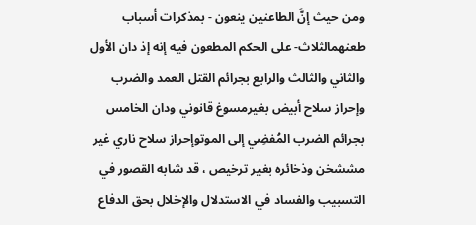ومن حيث إنَّ الطاعنين ينعون - بمذكرات أسباب طعنهمالثلاث- على الحكم المطعون فيه إنه إذ دان الأول والثاني والثالث والرابع بجرائم القتل العمد والضرب وإحراز سلاح أبيض بغيرمسوغ قانوني ودان الخامس بجرائم الضرب المُفضِي إلى الموتوإحراز سلاح ناري غير مششخن وذخائره بغیر ترخيص ، قد شابه القصور في التسبيب والفساد في الاستدلال والإخلال بحق الدفاع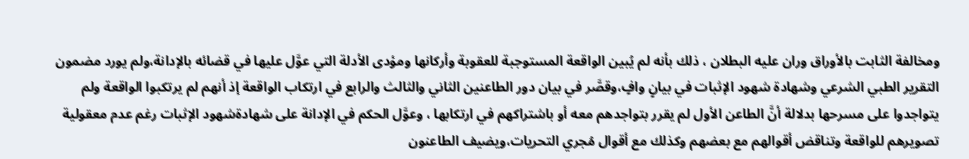ومخالفة الثابت بالأوراق وران عليه البطلان ، ذلك بأنه لم يُبين الواقعة المستوجبة للعقوبة وأركانها ومؤدى الأدلة التي عوَّل عليها في قضائه بالإدانة،ولم يورد مضمون التقرير الطبي الشرعي وشهادة شهود الإثبات في بيانٍ وافٍ،وقصَّر في بيان دور الطاعنين الثاني والثالث والرابع في ارتكاب الواقعة إذ أنهم لم يرتكبوا الواقعة ولم يتواجدوا على مسرحها بدلالة أنَّ الطاعن الأول لم يقرر بتواجدهم معه أو باشتراكهم في ارتكابها ، وعوَّل الحكم في الإدانة على شهادةشهود الإثبات رغم عدم معقولية تصويرهم للواقعة وتناقض أقوالهم مع بعضهم وكذلك مع أقوال مُجري التحريات،ويضيف الطاعنون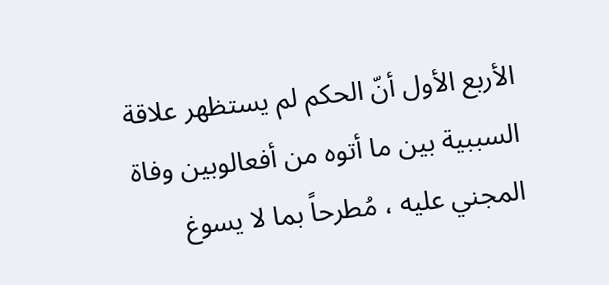الأربع الأول أنّ الحكم لم يستظهر علاقة السببية بين ما أتوه من أفعالوبين وفاة المجني عليه ، مُطرحاً بما لا يسوغ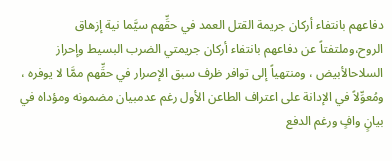دفاعهم بانتفاء أركان جريمة القتل العمد في حقِّهم سيَّما نية إزهاق الروح،وملتفتاً عن دفاعهم بانتفاء أركان جريمتي الضرب البسيط وإحراز السلاحالأبيض ، ومنتهياً إلى توافر ظرف سبق الإصرار في حقِّهم ممَّا لا يوفره ، ومُعوِّلاً في الإدانة على اعتراف الطاعن الأول رغم عدمبیان مضمونه ومؤداه في بيانٍ وافٍ ورغم الدفع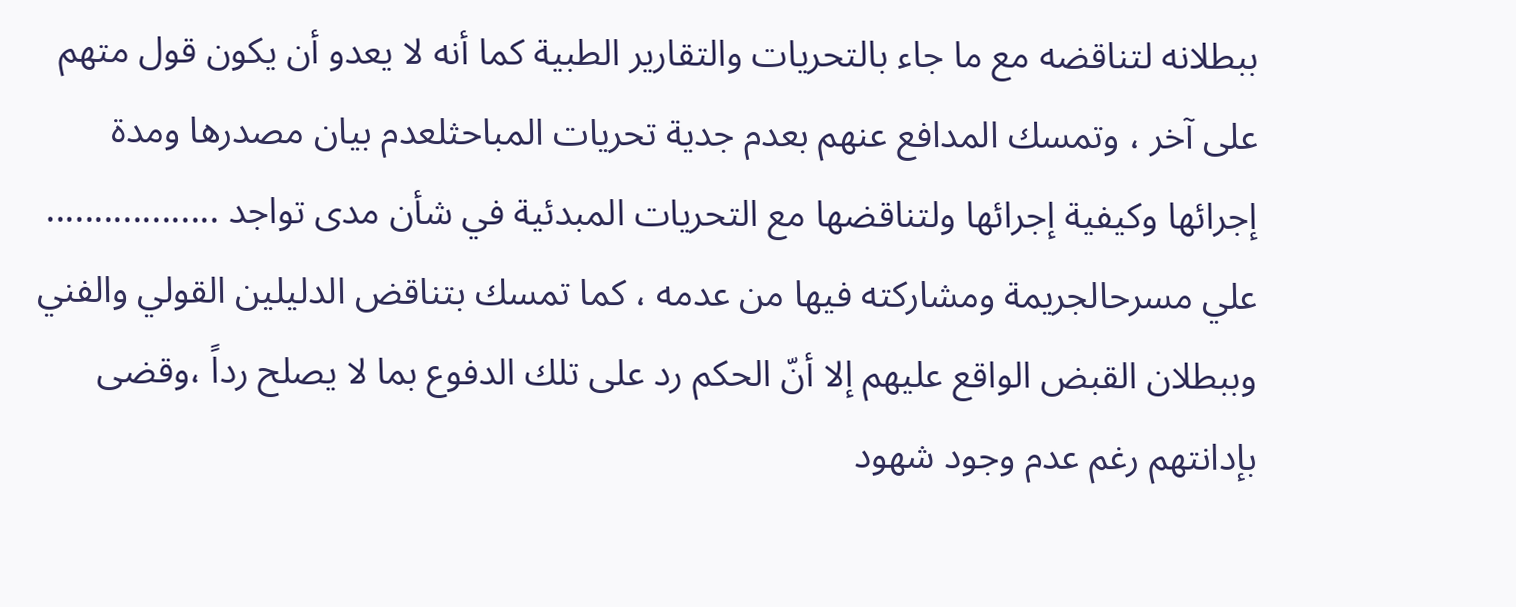ببطلانه لتناقضه مع ما جاء بالتحريات والتقارير الطبية كما أنه لا يعدو أن يكون قول متهم على آخر ، وتمسك المدافع عنهم بعدم جدية تحريات المباحثلعدم بيان مصدرها ومدة إجرائها وكيفية إجرائها ولتناقضها مع التحريات المبدئية في شأن مدى تواجد .................. علي مسرحالجريمة ومشاركته فيها من عدمه ، كما تمسك بتناقض الدليلين القولي والفني وببطلان القبض الواقع عليهم إلا أنّ الحكم رد على تلك الدفوع بما لا يصلح رداً ،وقضى بإدانتهم رغم عدم وجود شهود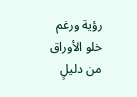رؤية ورغم خلو الأوراق من دليلٍ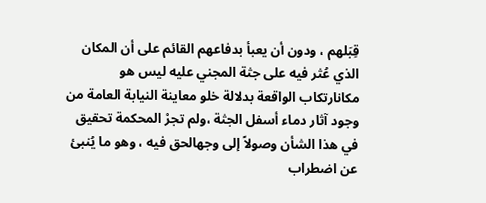قِبَلهم ، ودون أن يعبأ بدفاعهم القائم على أن المكان الذي عُثر فيه على جثة المجني عليه ليس هو مكانارتكاب الواقعة بدلالة خلو معاينة النيابة العامة من وجود آثار دماء أسفل الجثة ،ولم تجرْ المحكمة تحقيق في هذا الشأن وصولاً إلى وجهالحق فيه ، وهو ما يُنبئ عن اضطراب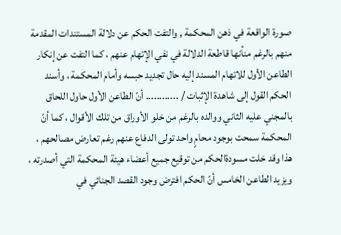صورة الواقعة في ذهن المحكمة , والتفت الحكم عن دلالة المستندات المقدمة منهم بالرغم منأنها قاطعة الدلالة في نفي الإتهام عنهم ، كما التفت عن إنكار الطاعن الأول للاتهام المسند إليه حال تجديد حبسه وأمام المحكمة ، وأسند الحكم القول إلى شاهدة الإثبات / ............ أنّ الطاعن الأول حاول اللحاق بالمجني عليه الثاني ووالده بالرغم من خلو الأوراق من تلك الأقوال ، كما أنّ المحكمة سمحت بوجود محامٍ واحد تولى الدفاع عنهم رغم تعارض مصالحهم ، هذا وقد خلت مسودةالحكم من توقيع جميع أعضاء هيئة المحكمة التي أصدرته ، ويزيد الطاعن الخامس أنّ الحكم افترض وجود القصد الجنائي في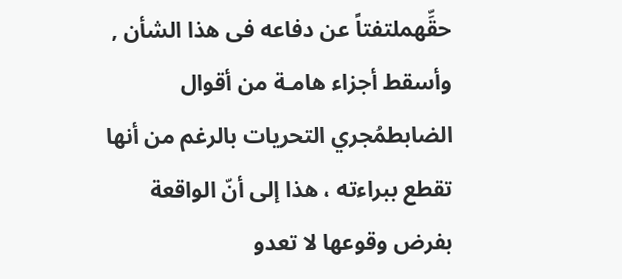حقِّهملتفتاً عن دفاعه فى هذا الشأن , وأسقط أجزاء هامـة من أقوال الضابطمُجري التحريات بالرغم من أنها تقطع ببراءته ، هذا إلى أنّ الواقعة بفرض وقوعها لا تعدو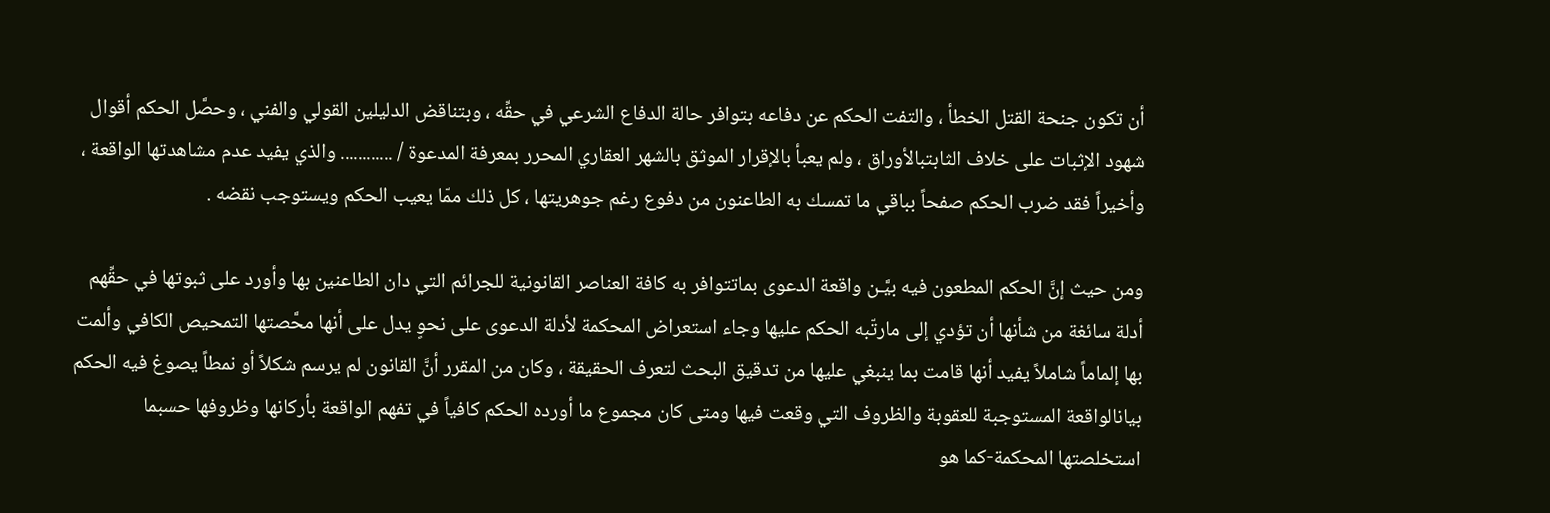أن تكون جنحة القتل الخطأ ، والتفت الحكم عن دفاعه بتوافر حالة الدفاع الشرعي في حقِّه ، وبتناقض الدليلين القولي والفني ، وحصَّل الحكم أقوال شهود الإثبات على خلاف الثابتبالأوراق ، ولم يعبأ بالإقرار الموثق بالشهر العقاري المحرر بمعرفة المدعوة / ............ والذي يفيد عدم مشاهدتها الواقعة ، وأخيراً فقد ضرب الحكم صفحاً بباقي ما تمسك به الطاعنون من دفوع رغم جوهريتها ، كل ذلك ممّا يعيب الحكم ويستوجب نقضه .

ومن حيث إنَّ الحكم المطعون فيه بيَّـن واقعة الدعوى بماتتوافر به كافة العناصر القانونية للجرائم التي دان الطاعنين بها وأورد على ثبوتها في حقِّهم أدلة سائغة من شأنها أن تؤدي إلى مارتّبه الحكم عليها وجاء استعراض المحكمة لأدلة الدعوى على نحوٍ يدل على أنها محَّصتها التمحيص الكافي وألمت بها إلماماً شاملاً يفيد أنها قامت بما ينبغي عليها من تدقيق البحث لتعرف الحقيقة ، وكان من المقرر أنَّ القانون لم يرسم شكلاً أو نمطاً يصوغ فيه الحكم بيانالواقعة المستوجبة للعقوبة والظروف التي وقعت فيها ومتى كان مجموع ما أورده الحكم كافياً في تفهم الواقعة بأركانها وظروفها حسبما استخلصتها المحكمة-كما هو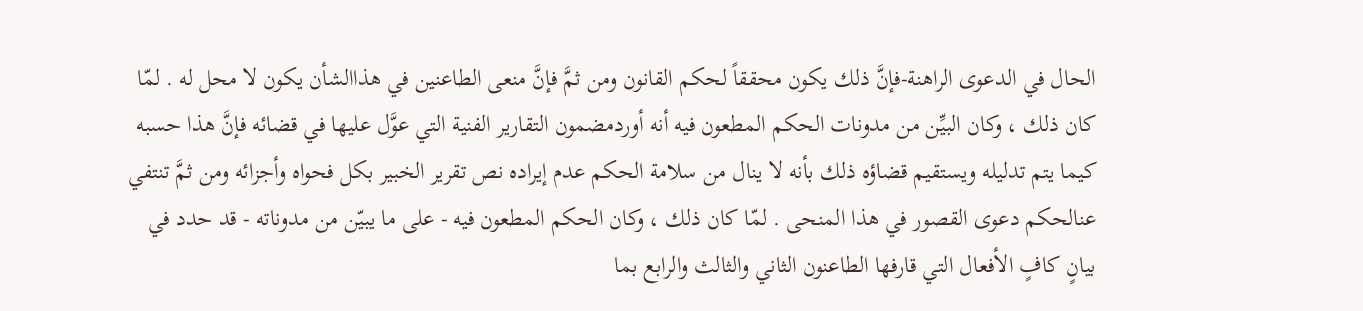الحال في الدعوى الراهنة-فإنَّ ذلك يكون محققاً لحكم القانون ومن ثمَّ فإنَّ منعى الطاعنين في هذاالشأن يكون لا محل له . لمّا كان ذلك ، وكان البيِّن من مدونات الحكم المطعون فيه أنه أوردمضمون التقارير الفنية التي عوَّل عليها في قضائه فإنَّ هذا حسبه كيما يتم تدليله ويستقيم قضاؤه ذلك بأنه لا ينال من سلامة الحكم عدم إيراده نص تقرير الخبير بكل فحواه وأجزائه ومن ثمَّ تنتفي عنالحكم دعوى القصور في هذا المنحى . لمّا كان ذلك ، وكان الحكم المطعون فيه - على ما يبيّن من مدوناته - قد حدد في بيانٍ كافٍ الأفعال التي قارفها الطاعنون الثاني والثالث والرابع بما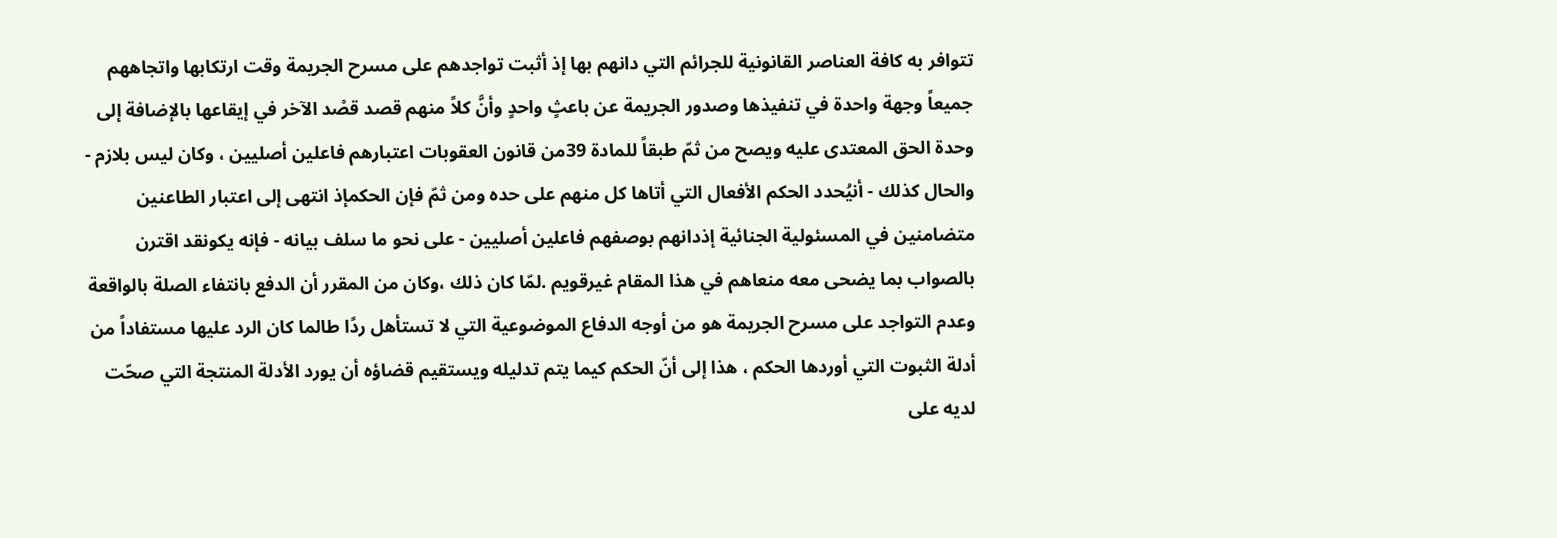تتوافر به كافة العناصر القانونية للجرائم التي دانهم بها إذ أثبت تواجدهم على مسرح الجريمة وقت ارتكابها واتجاههم جميعاً وجهة واحدة في تنفيذها وصدور الجريمة عن باعثٍ واحدٍ وأنَّ كلاً منهم قصد قصْد الآخر في إيقاعها بالإضافة إلى وحدة الحق المعتدى عليه ويصح من ثمّ طبقاً للمادة 39من قانون العقوبات اعتبارهم فاعلين أصليين ، وكان ليس بلازم - والحال كذلك - أنيُحدد الحكم الأفعال التي أتاها كل منهم على حده ومن ثمّ فإن الحكمإذ انتهى إلى اعتبار الطاعنين متضامنين في المسئولية الجنائية إذدانهم بوصفهم فاعلين أصليين - على نحو ما سلف بيانه - فإنه يكونقد اقترن بالصواب بما يضحى معه منعاهم في هذا المقام غيرقويم .لمّا كان ذلك ،وكان من المقرر أن الدفع بانتفاء الصلة بالواقعة وعدم التواجد على مسرح الجريمة هو من أوجه الدفاع الموضوعية التي لا تستأهل ردًا طالما كان الرد عليها مستفاداً من أدلة الثبوت التي أوردها الحكم ، هذا إلى أنّ الحكم كيما يتم تدليله ويستقيم قضاؤه أن يورد الأدلة المنتجة التي صحّت لديه على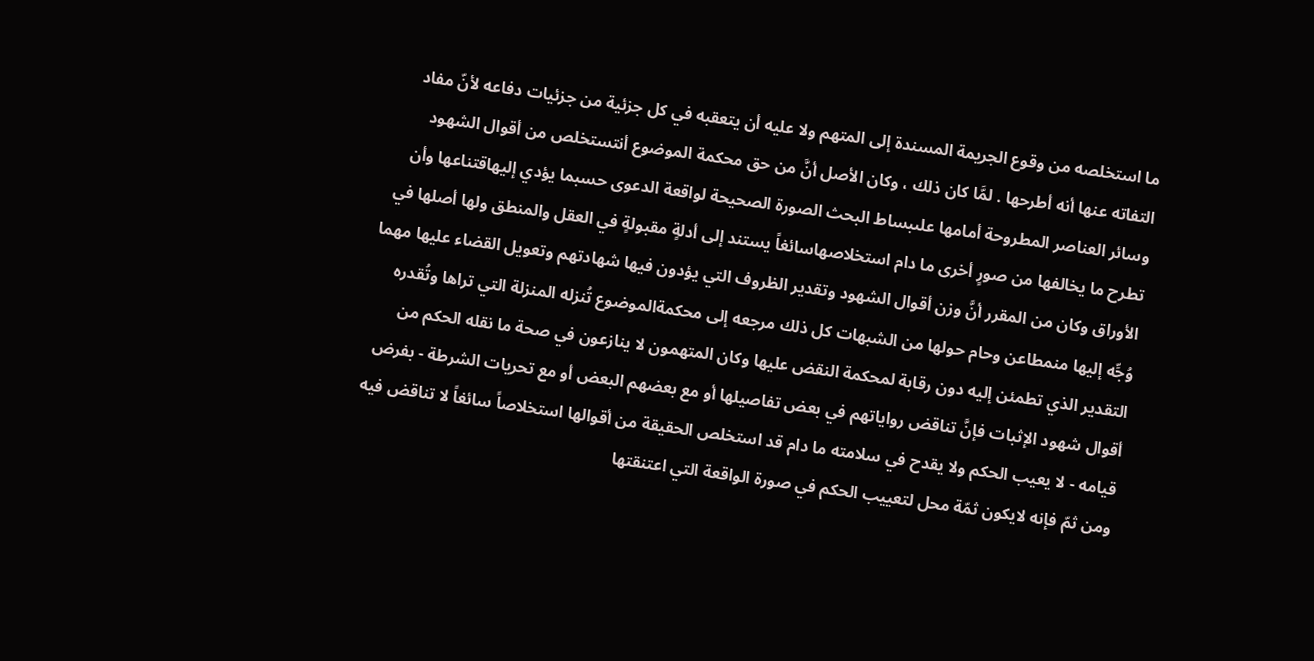ما استخلصه من وقوع الجريمة المسندة إلى المتهم ولا عليه أن يتعقبه في كل جزئية من جزئيات دفاعه لأنّ مفاد التفاته عنها أنه أطرحها . لمَّا كان ذلك ، وكان الأصل أنَّ من حق محكمة الموضوع أنتستخلص من أقوال الشهود وسائر العناصر المطروحة أمامها علىبساط البحث الصورة الصحيحة لواقعة الدعوى حسبما يؤدي إليهاقتناعها وأن تطرح ما يخالفها من صورٍ أخرى ما دام استخلاصهاسائغاً يستند إلى أدلةٍ مقبولةٍ في العقل والمنطق ولها أصلها في الأوراق وكان من المقرر أنَّ وزن أقوال الشهود وتقدير الظروف التي يؤدون فيها شهادتهم وتعويل القضاء عليها مهما وُجِّه إليها منمطاعن وحام حولها من الشبهات كل ذلك مرجعه إلى محكمةالموضوع تُنزله المنزلة التي تراها وتُقدره التقدير الذي تطمئن إليه دون رقابة لمحكمة النقض عليها وكان المتهمون لا ينازعون في صحة ما نقله الحكم من أقوال شهود الإثبات فإنَّ تناقض رواياتهم في بعض تفاصيلها أو مع بعضهم البعض أو مع تحريات الشرطة - بفرض قيامه - لا يعيب الحكم ولا يقدح في سلامته ما دام قد استخلص الحقيقة من أقوالها استخلاصاً سائغاً لا تناقض فيه ومن ثمّ فإنه لايكون ثمّة محل لتعييب الحكم في صورة الواقعة التي اعتنقتها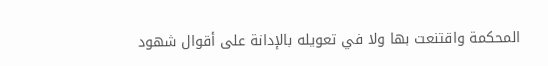المحكمة واقتنعت بها ولا في تعويله بالإدانة على أقوال شهود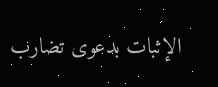الإثبات بدعوى تضارب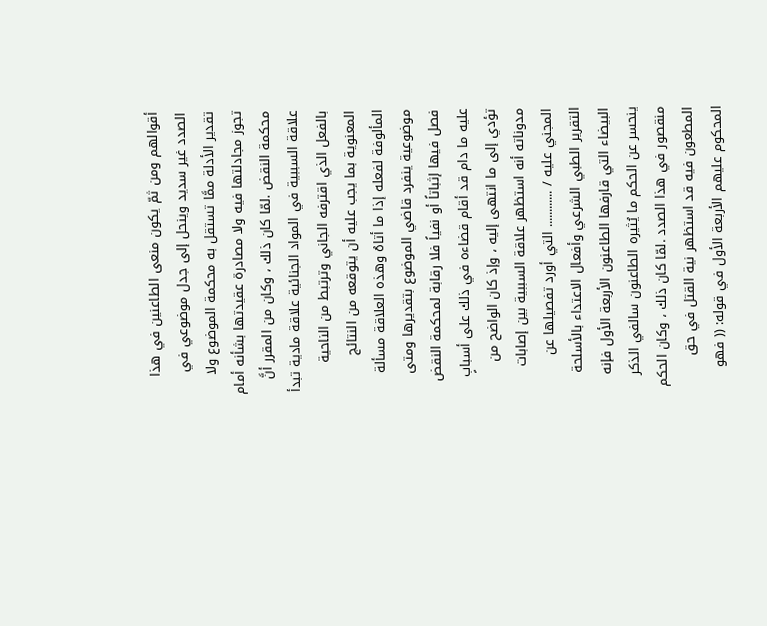أقوالهم ومن ثمّ يكون منعى الطاعنين في هذا الصدد غیر سديد وينحل إلى جدل موضوعي في تقدير الأدلة ممَّا تستقل به محكمة الموضوع ولا تجوز مجادلتها فيه ولا مصادرة عقيدتها بشأنه أمام محكمة النقض .لمّا كان ذلك ، وكان من المقرر أنَّ علاقة السببية في المواد الجنائية علاقة مادية تبدأ بالفعل الذي اقترفه الجاني وترتبط من الناحية المعنوية بما يجب عليه أن يتوقعه من النتائج المألوفة لفعله إذا ما أتاهُ وهذه العلاقة مسألة موضوعية ينفرد قاضي الموضوع بتقديرها ومتى فصل فيها إثباتاً أو نفياً فلا رقابة لمحكمة النقض عليه ما دام قد أقام قضاءه في ذلك على أسبابٍ تؤدي إلى ما انتهى إليه ، وإذ كان الواضح من مدوناته أنه استظهر علاقة السببية بين إصابات المجني عليه / ............ التي أورد تفصيلها عن التقرير الطبي الشرعي وأفعال الاعتداء بالأسلحة البيضاء التي قارفها الطاعنون الأربعة الأول فإنه ينحسر عن الحكم ما يُثيره الطاعنون سالفي الذكر منقصور في هذا الصدد .لمّا كان ذلك ، وكان الحكم المطعون فيه قد استظهر نية القتل في حق المحكوم عليهم الأربعة الأول في قوله: (( فهو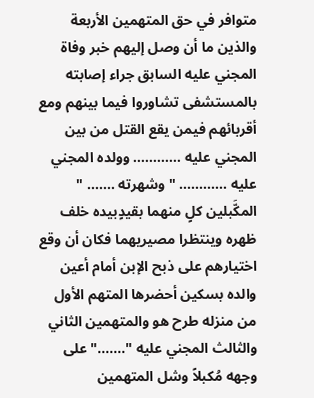متوافر في حق المتهمين الأربعة والذين ما أن وصل إليهم خبر وفاة المجني عليه السابق جراء إصابته بالمستشفى تشاوروا فيما بينهم ومع أقربائهم فيمن يقع القتل من بين المجني عليه ............ وولده المجني عليه ............ " وشهرته ....... " المكَّبلين كلٍ منهما بقيدٍبیده خلف ظهره وينتظرا مصيريهما فكان أن وقع اختيارهم على ذبح الإبن أمام أعين والده بسكين أحضرها المتهم الأول من منزله طرح هو والمتهمين الثاني والثالث المجني عليه "......." على وجهه مُكبلاً وشل المتهمين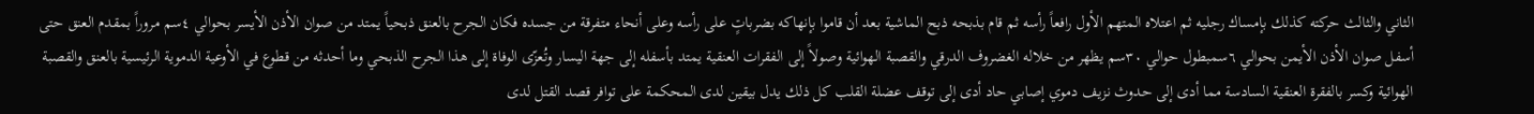الثاني والثالث حركته كذلك بإمساك رجليه ثم اعتلاه المتهم الأول رافعاً رأسه ثم قام بذبحه ذبح الماشية بعد أن قاموا بإنهاكه بضرباتٍ على رأسه وعلى أنحاء متفرقة من جسده فكان الجرح بالعنق ذبحياً يمتد من صوان الأذن الأيسر بحوالي ٤سم مروراً بمقدم العنق حتى أسفل صوان الأذن الأيمن بحوالي ٦سمبطول حوالي ۳۰سم يظهر من خلاله الغضروف الدرقي والقصبة الهوائية وصولاً إلى الفقرات العنقية يمتد بأسفله إلى جهة اليسار وتُعزّى الوفاة إلى هذا الجرح الذبحي وما أحدثه من قطوع في الأوعية الدموية الرئيسية بالعنق والقصبة الهوائية وكسر بالفقرة العنقية السادسة مما أدى إلى حدوث نزيف دموي إصابي حاد أدى إلى توقف عضلة القلب كل ذلك يدل بيقين لدى المحكمة على توافر قصد القتل لدى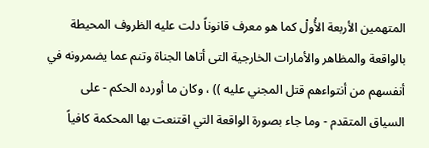المتهمين الأربعة الأُولْ كما هو معرف قانوناً دلت عليه الظروف المحيطة بالواقعة والمظاهر والأمارات الخارجية التى أتاها الجناة وتنم عما يضمرونه في أنفسهم من أنتواءهم قتل المجني عليه )) ، وكان ما أورده الحكم - على السياق المتقدم - وما جاء بصورة الواقعة التي اقتنعت بها المحكمة كافياً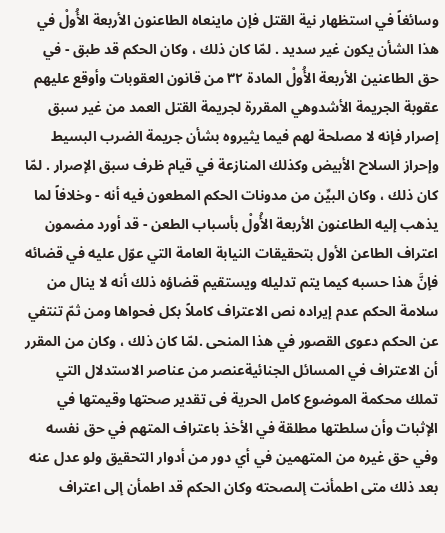وسائغاً في استظهار نية القتل فإن ماينعاه الطاعنون الأربعة الأُولْ في هذا الشأن يكون غير سديد . لمّا كان ذلك ، وكان الحكم قد طبق - في حق الطاعنين الأربعة الأُولْ المادة ٣٢ من قانون العقوبات وأوقع عليهم عقوبة الجريمة الأشدوهي المقررة لجريمة القتل العمد من غير سبق إصرار فإنه لا مصلحة لهم فيما يثيروه بشأن جريمة الضرب البسيط وإحراز السلاح الأبيض وكذلك المنازعة في قيام ظرف سبق الإصرار . لمّا كان ذلك ، وكان البيِّن من مدونات الحكم المطعون فيه أنه - وخلافاً لما يذهب إليه الطاعنون الأربعة الأُولْ بأسباب الطعن - قد أورد مضمون اعتراف الطاعن الأول بتحقيقات النيابة العامة التي عوّل عليه في قضائه فإنَّ هذا حسبه كيما يتم تدليله ويستقيم قضاؤه ذلك أنه لا ينال من سلامة الحكم عدم إيراده نص الاعتراف كاملاً بكل فحواها ومن ثمّ تنتفي عن الحكم دعوى القصور في هذا المنحى .لمّا كان ذلك ، وكان من المقرر أن الاعتراف في المسائل الجنائيةعنصر من عناصر الاستدلال التي تملك محكمة الموضوع كامل الحرية فى تقدير صحتها وقيمتها في الإثبات وأن سلطتها مطلقة في الأخذ باعتراف المتهم في حق نفسه وفي حق غيره من المتهمين في أي دور من أدوار التحقيق ولو عدل عنه بعد ذلك متى اطمأنت إلىصحته وكان الحكم قد اطمأن إلى اعتراف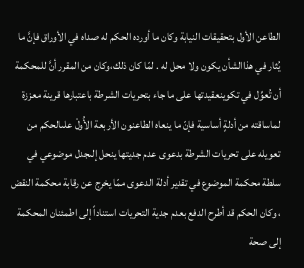الطاعن الأول بتحقيقات النيابة وكان ما أورده الحكم له صداه في الأوراق فإنَّ ما يُثار في هذاالشأن يكون ولا محل له . لمّا كان ذلك،وكان من المقرر أنَّ للمحكمة أن تُعوِّل في تكوينعقيدتها على ما جاء بتحريات الشرطة باعتبارها قرينة معززة لماساقته من أدلةٍ أساسية فإنّ ما ينعاه الطاعنون الأربعة الأُولْ علىالحكم من تعويله على تحريات الشرطة بدعوى عدم جديتها ينحل إلىجدل موضوعي في سلطة محكمة الموضوع في تقدير أدلة الدعوى ممّا يخرج عن رقابة محكمة النقض ، وكان الحكم قد أطرح الدفع بعدم جدية التحريات استناداً إلى اطمئنان المحكمة إلى صحة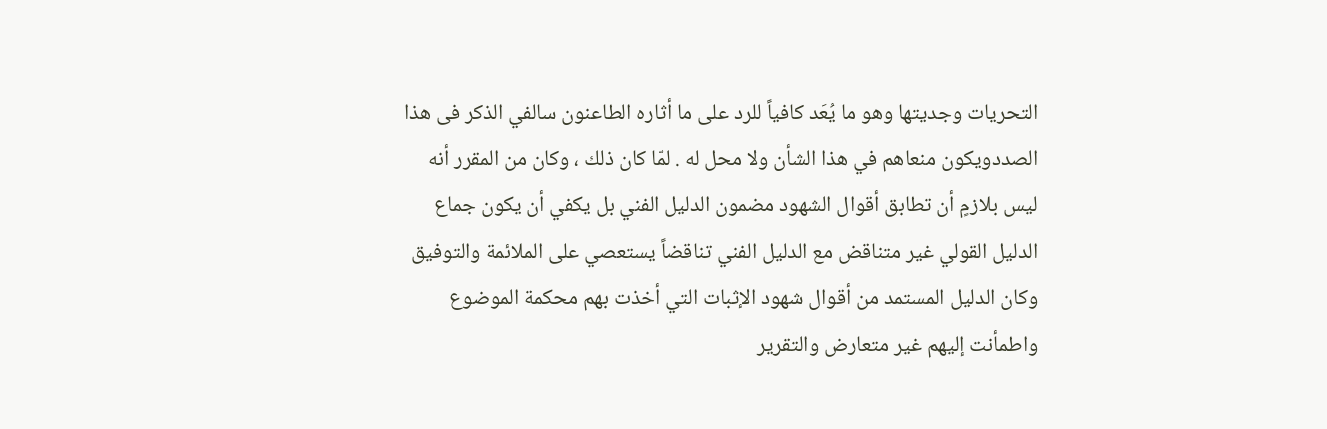التحريات وجديتها وهو ما يُعَد كافياً للرد على ما أثاره الطاعنون سالفي الذكر فى هذا الصددويكون منعاهم في هذا الشأن ولا محل له . لمّا كان ذلك ، وكان من المقرر أنه ليس بلازمٍ أن تطابق أقوال الشهود مضمون الدليل الفني بل يكفي أن يكون جماع الدليل القولي غير متناقض مع الدليل الفني تناقضاً يستعصي على الملائمة والتوفيق وكان الدليل المستمد من أقوال شهود الإثبات التي أخذت بهم محكمة الموضوع واطمأنت إليهم غير متعارض والتقرير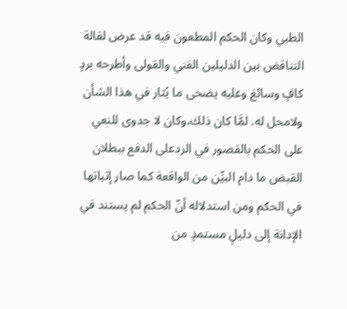الطبي وكان الحكم المطعون فيه قد عرض لقالة التناقض بين الدليلين الفني والقولى وأطرحه بردٍ کافٍ وسائغ وعليه يضحى ما يُثار في هذا الشأن ولامحل له. لمَّا كان ذلك،وكان لا جدوى للنعي على الحكم بالقصور في الردعلى الدفع ببطلان القبض ما دام البيِّن من الواقعة كما صار إثباتها في الحكم ومن استدلاله أنّ الحكم لم يستند في الإدانة إلى دليلٍ مستمدٍ من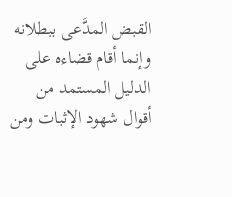القبض المدَّعى ببطلانه وإنما أقام قضاءه على الدليل المستمد من أقوال شهود الإثبات ومن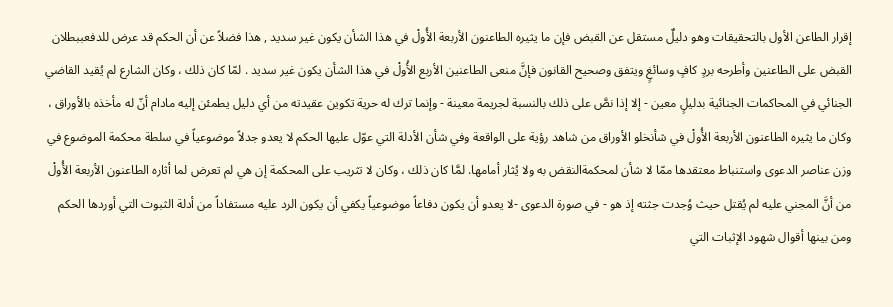إقرار الطاعن الأول بالتحقيقات وهو دليلٌ مستقل عن القبض فإن ما يثيره الطاعنون الأربعة الأُولْ في هذا الشأن يكون غير سديد , هذا فضلاً عن أن الحكم قد عرض للدفعببطلان القبض على الطاعنين وأطرحه بردٍ كافٍ وسائغٍ ويتفق وصحيح القانون فإنَّ منعى الطاعنين الأربع الأُولْ في هذا الشأن يكون غير سديد . لمّا كان ذلك ، وكان الشارع لم يُقيد القاضي الجنائي في المحاكمات الجنائية بدليلٍ معين - إلا إذا نصَّ على ذلك بالنسبة لجريمة معينة - وإنما ترك له حرية تكوين عقيدته من أي دليل يطمئن إليه مادام أنّ له مأخذه بالأوراق ، وكان ما يثيره الطاعنون الأربعة الأُولْ في شأنخلو الأوراق من شاهد رؤية على الواقعة وفي شأن الأدلة التي عوّل عليها الحكم لا يعدو جدلاً موضوعياً في سلطة محكمة الموضوع في وزن عناصر الدعوى واستنباط معتقدها ممّا لا شأن لمحكمةالنقض به ولا يُثار أمامها. لمَّا كان ذلك ، وكان لا تثريب على المحكمة إن هي لم تعرض لما أثاره الطاعنون الأربعة الأُولْ من أنَّ المجني عليه لم يُقتل حيث وُجدت جثته إذ هو - في صورة الدعوى -لا يعدو أن يكون دفاعاً موضوعياً يكفي أن يكون الرد عليه مستفاداً من أدلة الثبوت التي أوردها الحكم ومن بينها أقوال شهود الإثبات التي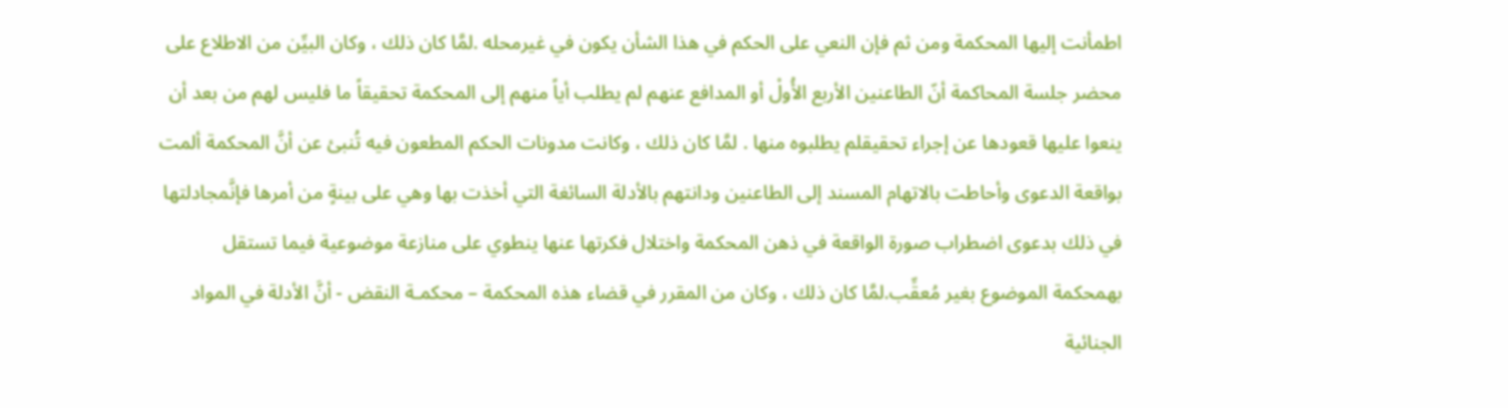اطمأنت إليها المحكمة ومن ثم فإن النعي على الحكم في هذا الشأن يكون في غيرمحله .لمَّا كان ذلك ، وكان البيِّن من الاطلاع على محضر جلسة المحاكمة أنّ الطاعنين الأربع الأُولْ أو المدافع عنهم لم يطلب أياً منهم إلى المحكمة تحقيقاً ما فليس لهم من بعد أن ينعوا عليها قعودها عن إجراء تحقيقلم يطلبوه منها . لمَّا كان ذلك ، وكانت مدونات الحكم المطعون فيه تُنبئ عن أنَّ المحكمة ألمت بواقعة الدعوى وأحاطت بالاتهام المسند إلى الطاعنين ودانتهم بالأدلة السائغة التي أخذت بها وهي على بينةٍ من أمرها فإنَّمجادلتها في ذلك بدعوى اضطراب صورة الواقعة في ذهن المحكمة واختلال فكرتها عنها ينطوي على منازعة موضوعية فيما تستقل بهمحكمة الموضوع بغير مُعقِّب.لمَّا كان ذلك ، وكان من المقرر في قضاء هذه المحكمة – محكمـة النقض - أنَّ الأدلة في المواد الجنائية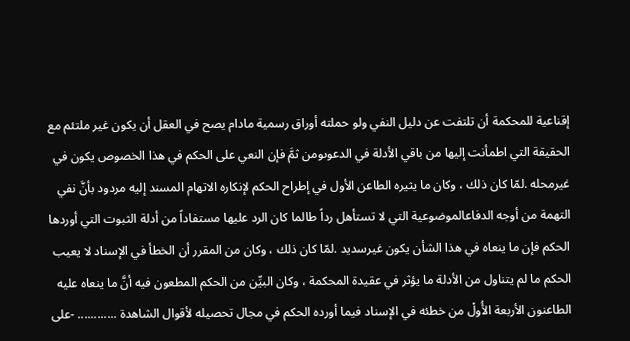إقناعية للمحكمة أن تلتفت عن دليل النفي ولو حملته أوراق رسمية مادام يصح في العقل أن يكون غير ملتئم مع الحقيقة التي اطمأنت إليها من باقي الأدلة في الدعوىومن ثمَّ فإن النعي على الحكم في هذا الخصوص يكون في غيرمحله .لمّا كان ذلك ، وكان ما يثيره الطاعن الأول في إطراح الحكم لإنكاره الاتهام المسند إليه مردود بأنَّ نفي التهمة من أوجه الدفاعالموضوعية التي لا تستأهل رداً طالما كان الرد عليها مستفاداً من أدلة الثبوت التي أوردها الحكم فإن ما ينعاه في هذا الشأن يكون غيرسديد .لمّا كان ذلك ، وكان من المقرر أن الخطأ في الإسناد لا يعيب الحكم ما لم يتناول من الأدلة ما يؤثر في عقيدة المحكمة ، وكان البيِّن من الحكم المطعون فيه أنَّ ما ينعاه عليه الطاعنون الأربعة الأُولْ من خطئه في الإسناد فيما أورده الحكم في مجال تحصيله لأقوال الشاهدة ............ -على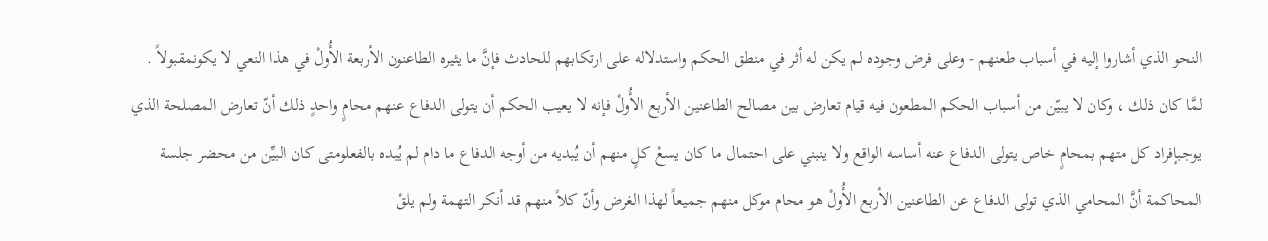النحو الذي أشاروا إليه في أسباب طعنهم - وعلى فرض وجوده لم يكن له أثر في منطق الحكم واستدلاله على ارتكابهم للحادث فإنَّ ما يثيره الطاعنون الأربعة الأُولْ في هذا النعي لا يكونمقبولاً . لمَّا كان ذلك ، وكان لا يبيّن من أسباب الحكم المطعون فيه قيام تعارض بين مصالح الطاعنين الأربع الأُولْ فإنه لا يعيب الحكم أن يتولى الدفاع عنهم محامٍ واحدٍ ذلك أنّ تعارض المصلحة الذي يوجبإفراد كل متهم بمحامٍ خاص يتولى الدفاع عنه أساسه الواقع ولا ينبني على احتمال ما كان يسعْ كلٍ منهم أن يُبديه من أوجه الدفاع ما دام لم يُبده بالفعلومتى كان البيِّن من محضر جلسة المحاكمة أنَّ المحامي الذي تولى الدفاع عن الطاعنين الأربع الأُولْ هو محام موكل منهم جميعاً لهذا الغرض وأنّ كلاً منهم قد أنكر التهمة ولم يلقْ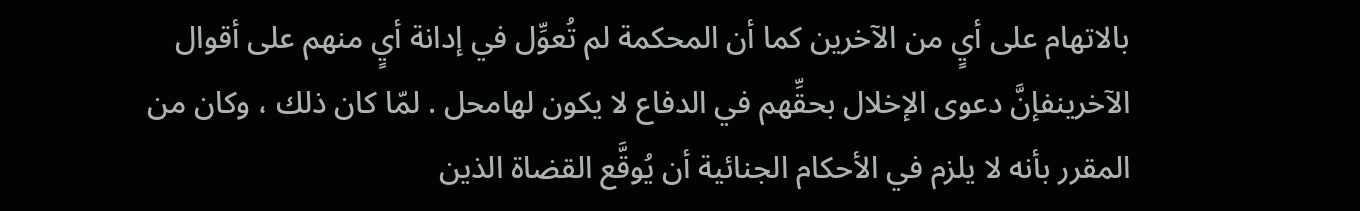بالاتهام على أيٍ من الآخرين كما أن المحكمة لم تُعوِّل في إدانة أيٍ منهم على أقوال الآخرينفإنَّ دعوى الإخلال بحقِّهم في الدفاع لا يكون لهامحل . لمّا كان ذلك ، وكان من المقرر بأنه لا يلزم في الأحكام الجنائية أن يُوقَّع القضاة الذين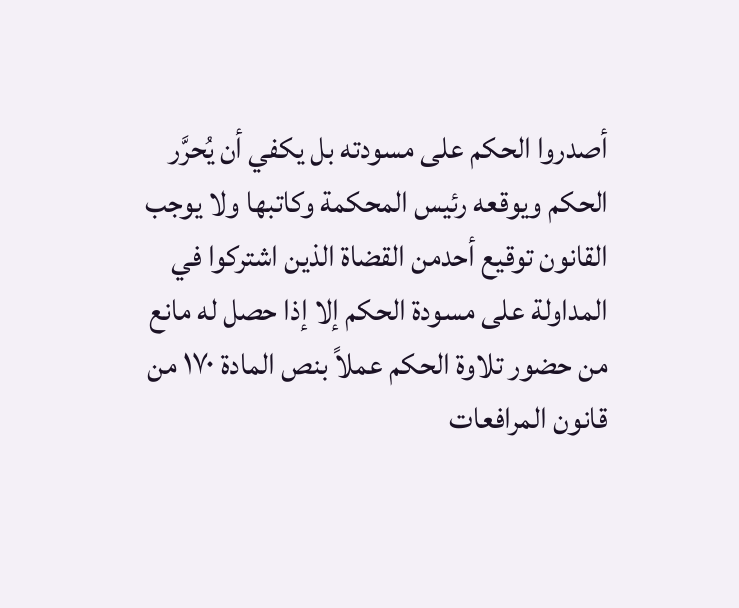أصدروا الحكم على مسودته بل يكفي أن يُحرَّر الحكم ويوقعه رئيس المحكمة وكاتبها ولا يوجب القانون توقيع أحدمن القضاة الذين اشتركوا في المداولة على مسودة الحكم إلا إذا حصل له مانع من حضور تلاوة الحكم عملاً بنص المادة ۱۷۰ من قانون المرافعات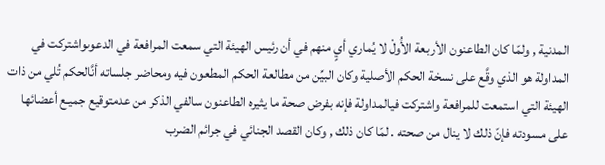المدنية , ولمّا كان الطاعنون الأربعة الأُولْ لا يُماري أيٍ منهم في أن رئيس الهيئة التي سمعت المرافعة في الدعوىواشتركت في المداولة هو الذي وقَّع على نسخة الحكم الأصلية وكان البيِّن من مطالعة الحكم المطعون فيه ومحاضر جلساته أنَّالحكم تُلي من ذات الهيئة التي استمعت للمرافعة واشتركت فيالمداولة فإنه بفرض صحة ما يثيره الطاعنون سالفي الذكر من عدمتوقيع جميـع أعضائها على مسودته فإنّ ذلك لا ينال من صحته . لمّا كان ذلك , وكان القصد الجنائي في جرائم الضرب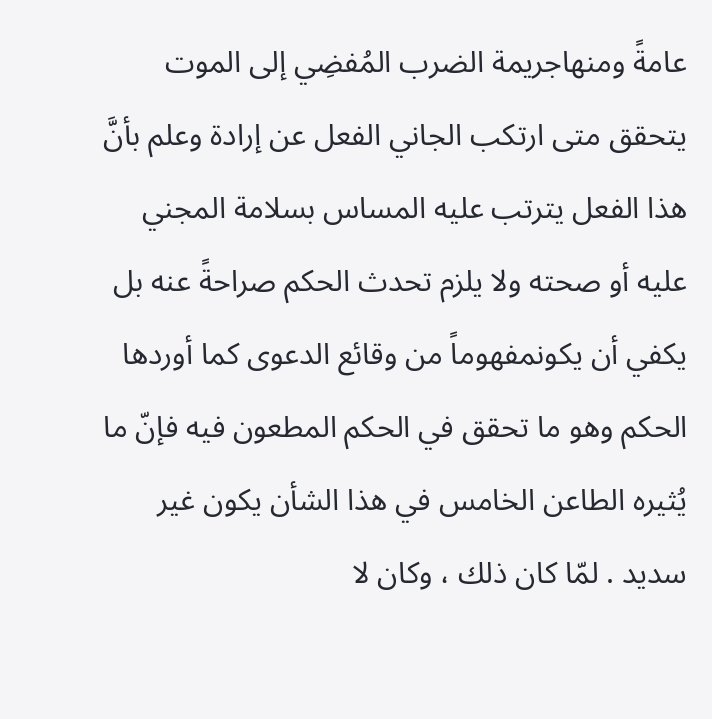عامةً ومنهاجريمة الضرب المُفضِي إلى الموت يتحقق متى ارتكب الجاني الفعل عن إرادة وعلم بأنَّ هذا الفعل يترتب عليه المساس بسلامة المجني عليه أو صحته ولا يلزم تحدث الحكم صراحةً عنه بل يكفي أن يكونمفهوماً من وقائع الدعوى كما أوردها الحكم وهو ما تحقق في الحكم المطعون فيه فإنّ ما يُثيره الطاعن الخامس في هذا الشأن يكون غير سديد . لمّا كان ذلك ، وكان لا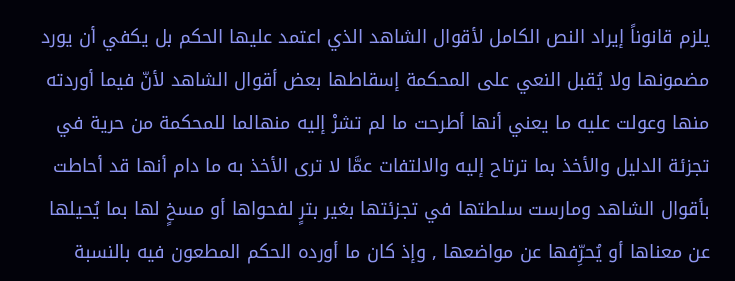يلزم قانوناً إيراد النص الكامل لأقوال الشاهد الذي اعتمد عليها الحكم بل يكفي أن يورد مضمونها ولا يُقبل النعي على المحكمة إسقاطها بعض أقوال الشاهد لأنّ فيما أوردته منها وعولت عليه ما يعني أنها أطرحت ما لم تشرْ إليه منهالما للمحكمة من حرية في تجزئة الدليل والأخذ بما ترتاح إليه والالتفات عمَّا لا ترى الأخذ به ما دام أنها قد أحاطت بأقوال الشاهد ومارست سلطتها في تجزئتها بغير بترٍ لفحواها أو مسخٍ لها بما يُحيلها عن معناها أو يُحرِّفها عن مواضعها , وإذ كان ما أورده الحكم المطعون فيه بالنسبة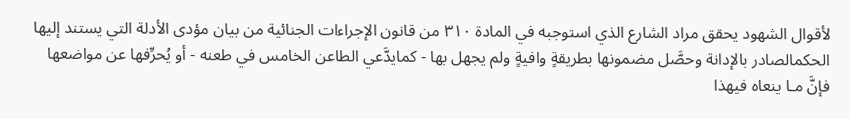لأقوال الشهود يحقق مراد الشارع الذي استوجبه في المادة ۳۱۰ من قانون الإجراءات الجنائية من بيان مؤدى الأدلة التي يستند إليها الحكمالصادر بالإدانة وحصَّل مضمونها بطريقةٍ وافيةٍ ولم يجهل بها - كمايدَّعي الطاعن الخامس في طعنه - أو يُحرِّفها عن مواضعها فإنَّ مـا ينعاه فيهذا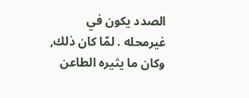الصدد يكون في غيرمحله . لمّا كان ذلك, وكان ما يثيره الطاعن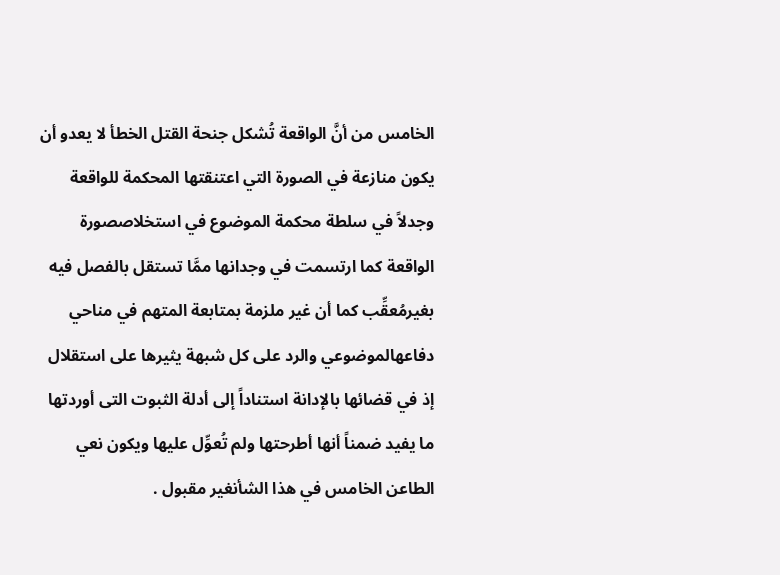الخامس من أنَّ الواقعة تُشكل جنحة القتل الخطأ لا يعدو أن يكون منازعة في الصورة التي اعتنقتها المحكمة للواقعة وجدلاً في سلطة محكمة الموضوع في استخلاصصورة الواقعة كما ارتسمت في وجدانها ممَّا تستقل بالفصل فيه بغيرمُعقِّب كما أن غير ملزمة بمتابعة المتهم في مناحي دفاعهالموضوعي والرد على كل شبهة يثيرها على استقلال إذ في قضائها بالإدانة استناداً إلى أدلة الثبوت التى أوردتها ما يفيد ضمناً أنها أطرحتها ولم تُعوِّل عليها ويكون نعي الطاعن الخامس في هذا الشأنغير مقبول .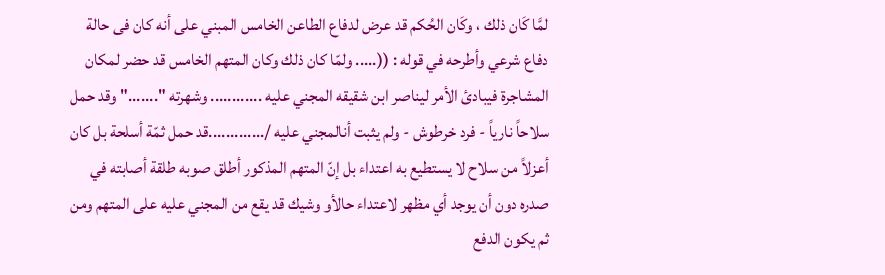لمَّا كَان ذلك ، وكَان الحُكم قد عرض لدفاع الطاعن الخامس المبني على أنه كان فى حالة دفاع شرعي وأطرحه في قوله : ((..... ولمّا كان ذلك وكان المتهم الخامس قد حضر لمكان المشاجرة فيبادئ الأمر ليناصر ابن شقيقه المجني عليه ............ وشهرته "......." وقد حمل سلاحاً نارياً - فرد خرطوش - ولم يثبت أنالمجني عليه /.............قد حمل ثمّة أسلحة بل كان أعزلاً من سلاح لا يستطيع به اعتداء بل إنّ المتهم المذكور أطلق صوبه طلقة أصابته في صدره دون أن يوجد أي مظهر لاعتداء حالأو وشيك قد يقع من المجني عليه على المتهم ومن ثم يكون الدفع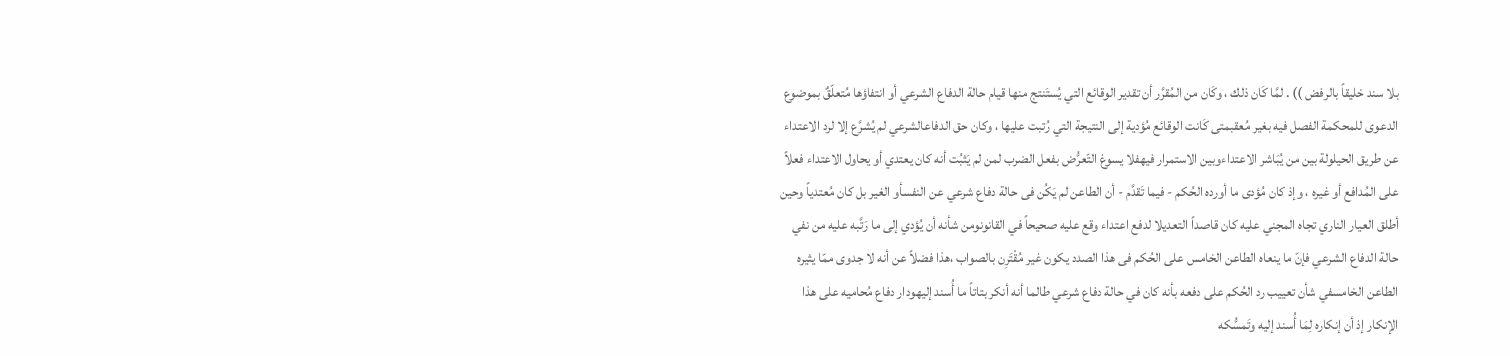بلا سند خليقاً بالرفض )) . لمَّا كَان ذلك ، وكَان من المُقرَّر أن تقدير الوقائع التي يُستَنتج منها قيام حالة الدفاع الشرعي أو انتفاؤها مُتعلّقٌ بموضوع الدعوى للمحكمة الفصل فيه بغير مُعقبمتى كَانت الوقائع مُؤدية إلى النتيجة التي رُتبت عليها ، وكان حق الدفاعالشرعي لم يُشرَّع إلا لرد الاعتداء عن طريق الحيلولة بين من يُبَاشر الاعتداءوبين الاستمرار فيهفلا يسوغ التّعرُّض بفعل الضرب لمن لم يَثبُت أنه كان يعتدي أو يحاول الاعتداء فعلاً على المُدافع أو غيره ، وإذ كان مُؤدى ما أورده الحُكم - فيما تَقدَّم - أن الطاعن لم يَكُن فى حالة دفاع شرعي عن النفسأو الغير بل كان مُعتدياً وحين أطلق العيار الناري تجاه المجني عليه كان قاصداً التعديلا لدفع اعتداء وقع عليه صحيحاً في القانونومن شأنه أن يُؤدي إلى ما رَتَّبه عليه من نفي حالة الدفاع الشرعي فإنّ ما ينعاه الطاعن الخامس على الحُكم فى هذا الصدد يكون غير مُقْتَرِن بالصواب ،هذا فضلاً عن أنه لا جدوى ممّا يثيره الطاعن الخامسفي شأن تعييب رد الحُكم على دفعه بأنه كان في حالة دفاع شرعي طالما أنه أنكر بتاتاً ما أُسند إليهودار دفاع مُحاميه على هذا الإنكار إذ أن إنكاره لِمَا أُسند إليه وتَمسُّكه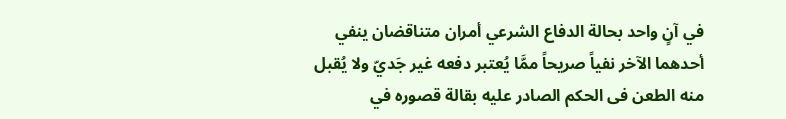في آنٍ واحد بحالة الدفاع الشرعي أمران متناقضان ينفي أحدهما الآخر نفياً صريحاً ممَّا يُعتبر دفعه غير جَديّ ولا يُقبل منه الطعن فى الحكم الصادر عليه بقالة قصوره في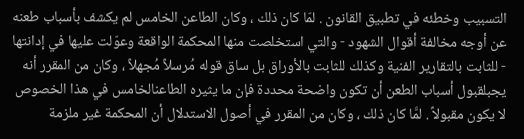التسبيب وخطئه في تطبيق القانون . لمّا كان ذلك ، وكان الطاعن الخامس لم يكشف بأسباب طعنه عن أوجه مخالفة أقوال الشهود - والتي استخلصت منها المحكمة الواقعة وعوّلت عليها في إدانتها - للثابت بالتقارير الفنية وكذلك للثابت بالأوراق بل ساق قوله مُرسلاً مُجهلاً ، وكان من المقرر أنه يجبلقبول أسباب الطعن أن تكون واضحة محددة فإن ما يثيره الطاعنالخامس في هذا الخصوص لا يكون مقبولاً . لمَّا كان ذلك ، وكان من المقرر في أصول الاستدلال أن المحكمة غير ملزمة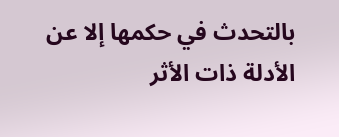بالتحدث في حكمها إلا عن الأدلة ذات الأثر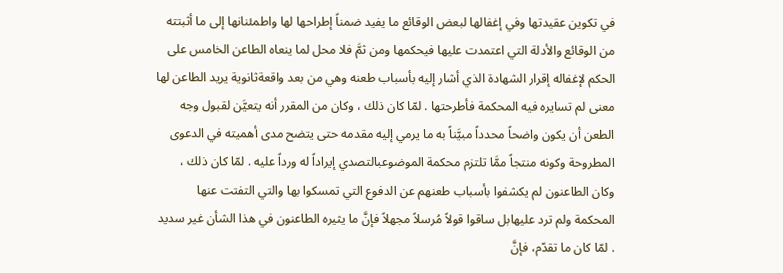في تكوين عقيدتها وفي إغفالها لبعض الوقائع ما يفيد ضمناً إطراحها لها واطمئنانها إلى ما أثبتته من الوقائع والأدلة التي اعتمدت عليها فيحكمها ومن ثمَّ فلا محل لما ينعاه الطاعن الخامس على الحكم لإغفاله إقرار الشهادة الذي أشار إليه بأسباب طعنه وهي من بعد واقعةثانوية يريد الطاعن لها معنى لم تسايره فيه المحكمة فأطرحتها . لمّا كان ذلك ، وكان من المقرر أنه يتعيَّن لقبول وجه الطعن أن يكون واضحاً محدداً مبيَّناً به ما يرمي إليه مقدمه حتى يتضح مدى أهميته في الدعوى المطروحة وكونه منتجاً ممَّا تلتزم محكمة الموضوعبالتصدي إيراداً له ورداً عليه . لمّا كان ذلك ، وكان الطاعنون لم يكشفوا بأسباب طعنهم عن الدفوع التي تمسكوا بها والتي التفتت عنها المحكمة ولم ترد عليهابل ساقوا قولاً مُرسلاً مجهلاً فإنَّ ما يثيره الطاعنون في هذا الشأن غير سديد . لمّا كان ما تقدّم، فإنَّ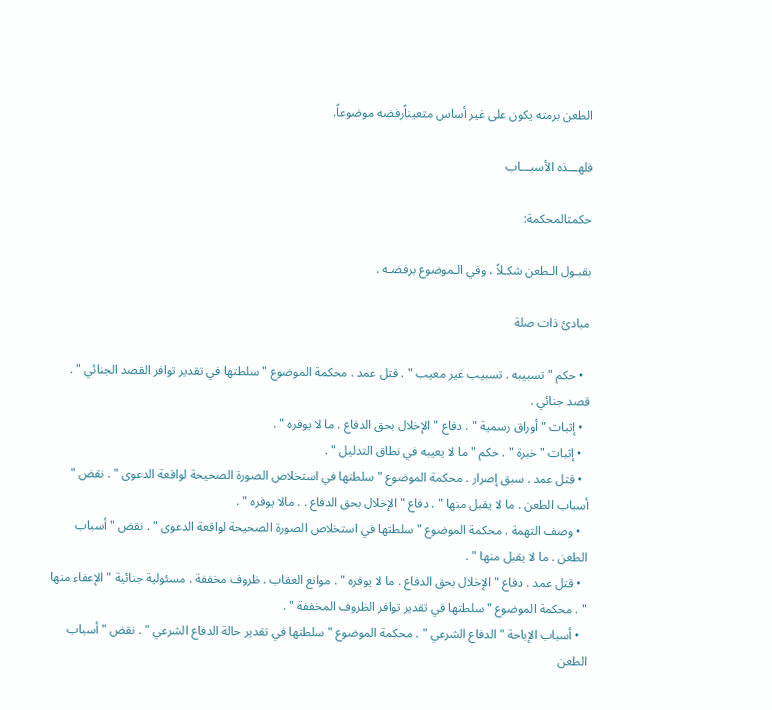الطعن برمته يكون على غير أساس متعيناًرفضه موضوعاً.

فلهـــذه الأسبـــاب

حكمتالمحكمة:

بقبـول الـطعن شكـلاً ، وفي الـموضوع برفضـه .

مبادئ ذات صلة

  • حكم " تسبيبه . تسبيب غير معيب " . قتل عمد . محكمة الموضوع " سلطتها في تقدير توافر القصد الجنائي " . قصد جنائي .
  • إثبات " أوراق رسمية " . دفاع " الإخلال بحق الدفاع . ما لا يوفره " .
  • إثبات " خبرة " . حكم " ما لا يعيبه في نطاق التدليل " .
  • قتل عمد . سبق إصرار . محكمة الموضوع " سلطتها في استخلاص الصورة الصحيحة لواقعة الدعوى " . نقض " أسباب الطعن . ما لا يقبل منها " . دفاع " الإخلال بحق الدفاع . . مالا يوفره " .
  • وصف التهمة . محكمة الموضوع " سلطتها في استخلاص الصورة الصحيحة لواقعة الدعوى " . نقض " أسباب الطعن . ما لا يقبل منها " .
  • قتل عمد . دفاع " الإخلال بحق الدفاع . ما لا يوفره " . موانع العقاب . ظروف مخففة . مسئولية جنائية " الإعفاء منها " . محكمة الموضوع " سلطتها في تقدير توافر الظروف المخففة " .
  • أسباب الإباحة " الدفاع الشرعي " . محكمة الموضوع " سلطتها في تقدير حالة الدفاع الشرعي " . نقض " أسباب الطعن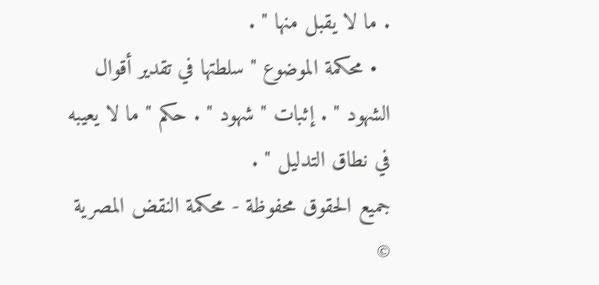. ما لا يقبل منها " .
  • محكمة الموضوع " سلطتها في تقدير أقوال الشهود " . إثبات " شهود " . حكم " ما لا يعيبه في نطاق التدليل " .
جميع الحقوق محفوظة - محكمة النقض المصرية ©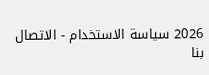2026 سياسة الاستخدام - الاتصال بنا